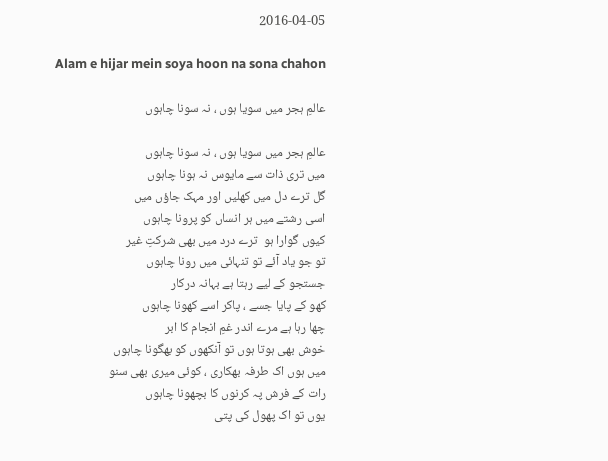2016-04-05

Alam e hijar mein soya hoon na sona chahon

عالمِ ہجر میں سویا ہوں ، نہ سونا چاہوں

عالمِ ہجر میں سویا ہوں ، نہ سونا چاہوں
میں تری ذات سے مایوس نہ ہونا چاہوں
گل ترے دل میں کھلیں اور مہک جاؤں میں
اسی رشتے میں ہر انساں کو پرونا چاہوں
کیوں گوارا ہو  ترے درد میں بھی شرکتِ غیر
تو جو یاد آئے تو تنہائی میں رونا چاہوں
جستجو کے لیے رہتا ہے بہانہ درکار
کھو کے پایا جسے ، پاکر اسے کھونا چاہوں
چھا رہا ہے مرے اندر غمِ انجام کا ابر
خوش بھی ہوتا ہوں تو آنکھوں کو بھگونا چاہوں
میں ہوں اک طرفہ بھکاری ، کوئی میری بھی سنو
رات کے فرش پہ کرنوں کا بچھونا چاہوں
یوں تو اک پھول کی پتی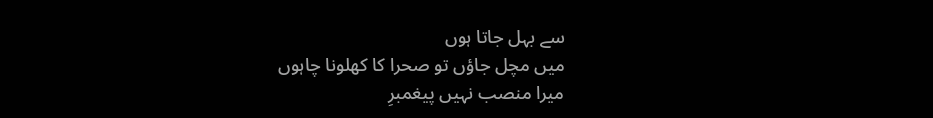سے بہل جاتا ہوں
میں مچل جاؤں تو صحرا کا کھلونا چاہوں
میرا منصب نہیں پیغمبرِ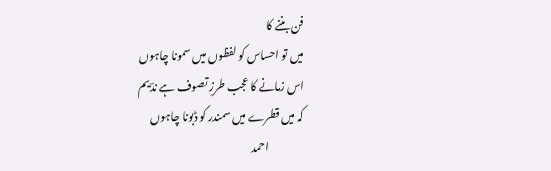فن بننے کا
میں تو احساس کو لفظوں میں سمونا چاہوں
اس زمانے کا عجب طرزِ تصوف ہے ندؔیم
کہ میں قطرے میں سمندر کو ڈبونا چاہوں
                احمد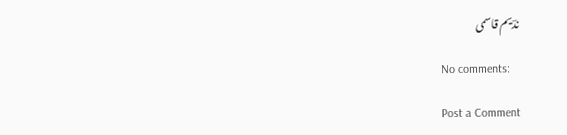ندؔیم قاسمی

No comments:

Post a Comment